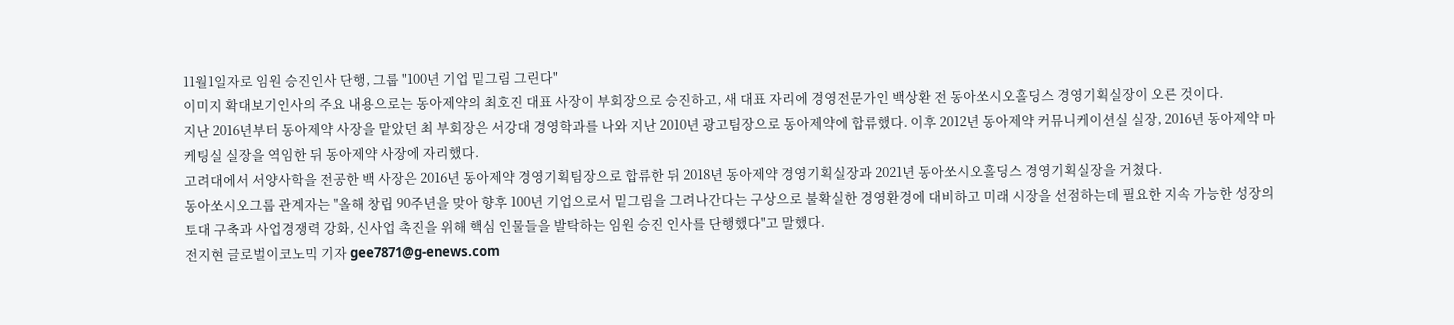11월1일자로 임원 승진인사 단행, 그룹 "100년 기업 밑그림 그린다"
이미지 확대보기인사의 주요 내용으로는 동아제약의 최호진 대표 사장이 부회장으로 승진하고, 새 대표 자리에 경영전문가인 백상환 전 동아쏘시오홀딩스 경영기획실장이 오른 것이다.
지난 2016년부터 동아제약 사장을 맡았던 최 부회장은 서강대 경영학과를 나와 지난 2010년 광고팀장으로 동아제약에 합류했다. 이후 2012년 동아제약 커뮤니케이션실 실장, 2016년 동아제약 마케팅실 실장을 역임한 뒤 동아제약 사장에 자리했다.
고려대에서 서양사학을 전공한 백 사장은 2016년 동아제약 경영기획팀장으로 합류한 뒤 2018년 동아제약 경영기획실장과 2021년 동아쏘시오홀딩스 경영기획실장을 거쳤다.
동아쏘시오그룹 관계자는 "올해 창립 90주년을 맞아 향후 100년 기업으로서 밑그림을 그려나간다는 구상으로 불확실한 경영환경에 대비하고 미래 시장을 선점하는데 필요한 지속 가능한 성장의 토대 구축과 사업경쟁력 강화, 신사업 촉진을 위해 핵심 인물들을 발탁하는 임원 승진 인사를 단행했다"고 말했다.
전지현 글로벌이코노믹 기자 gee7871@g-enews.com